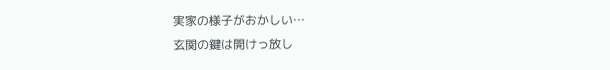実家の様子がおかしい…
玄関の鍵は開けっ放し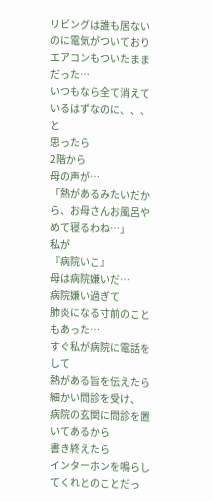リビングは誰も居ないのに電気がついており
エアコンもついたままだった…
いつもなら全て消えているはずなのに、、、
と
思ったら
2階から
母の声が…
「熱があるみたいだから、お母さんお風呂やめて寝るわね…」
私が
『病院いこ』
母は病院嫌いだ…
病院嫌い過ぎて
肺炎になる寸前のこともあった…
すぐ私が病院に電話をして
熱がある旨を伝えたら
細かい問診を受け、
病院の玄関に問診を置いてあるから
書き終えたら
インターホンを鳴らしてくれとのことだっ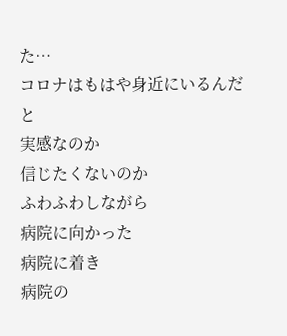た…
コロナはもはや身近にいるんだと
実感なのか
信じたくないのか
ふわふわしながら
病院に向かった
病院に着き
病院の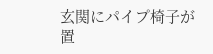玄関にパイプ椅子が置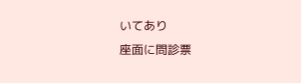いてあり
座面に問診票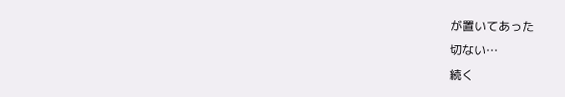が置いてあった
切ない…
続く